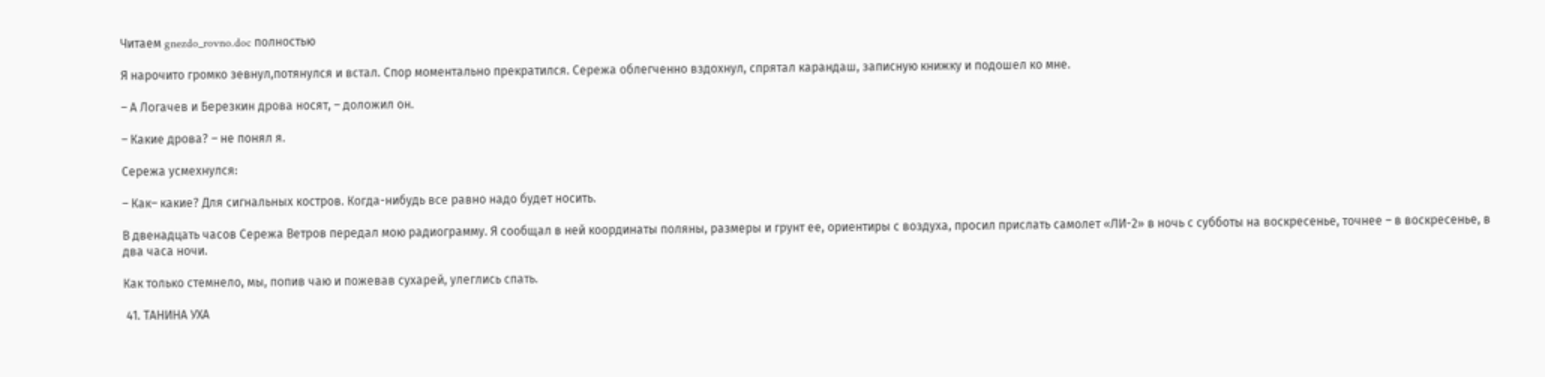Читаем gnezdo_rovno.doc полностью

Я нарочито громко зевнул,потянулся и встал. Спор моментально прекратился. Сережа облегченно вздохнул, спрятал карандаш, записную книжку и подошел ко мне.

– А Логачев и Березкин дрова носят, – доложил он.

– Какие дрова? – не понял я.

Сережа усмехнулся:

– Как– какие? Для сигнальных костров. Когда-нибудь все равно надо будет носить.

В двенадцать часов Сережа Ветров передал мою радиограмму. Я сообщал в ней координаты поляны, размеры и грунт ее, ориентиры с воздуха, просил прислать самолет «ЛИ-2» в ночь с субботы на воскресенье, точнее – в воскресенье, в два часа ночи.

Как только стемнело, мы, попив чаю и пожевав сухарей, улеглись спать.

 41. ТАНИНА УХА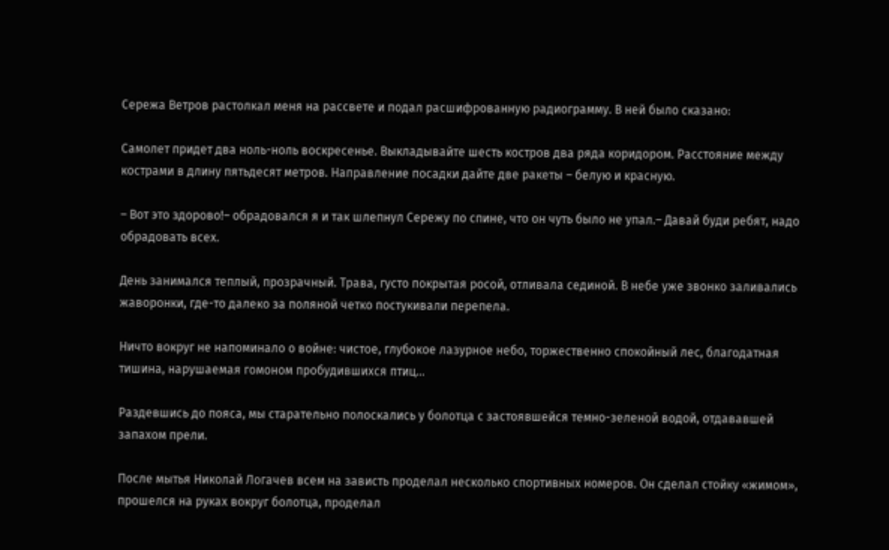Сережа Ветров растолкал меня на рассвете и подал расшифрованную радиограмму. В ней было сказано:

Самолет придет два ноль-ноль воскресенье. Выкладывайте шесть костров два ряда коридором. Расстояние между кострами в длину пятьдесят метров. Направление посадки дайте две ракеты – белую и красную.

– Вот это здорово!– обрадовался я и так шлепнул Сережу по спине, что он чуть было не упал.– Давай буди ребят, надо обрадовать всех.

День занимался теплый, прозрачный. Трава, густо покрытая росой, отливала сединой. В небе уже звонко заливались жаворонки, где-то далеко за поляной четко постукивали перепела.

Ничто вокруг не напоминало о войне: чистое, глубокое лазурное небо, торжественно спокойный лес, благодатная тишина, нарушаемая гомоном пробудившихся птиц…

Раздевшись до пояса, мы старательно полоскались у болотца с застоявшейся темно-зеленой водой, отдававшей запахом прели.

После мытья Николай Логачев всем на зависть проделал несколько спортивных номеров. Он сделал стойку «жимом», прошелся на руках вокруг болотца, проделал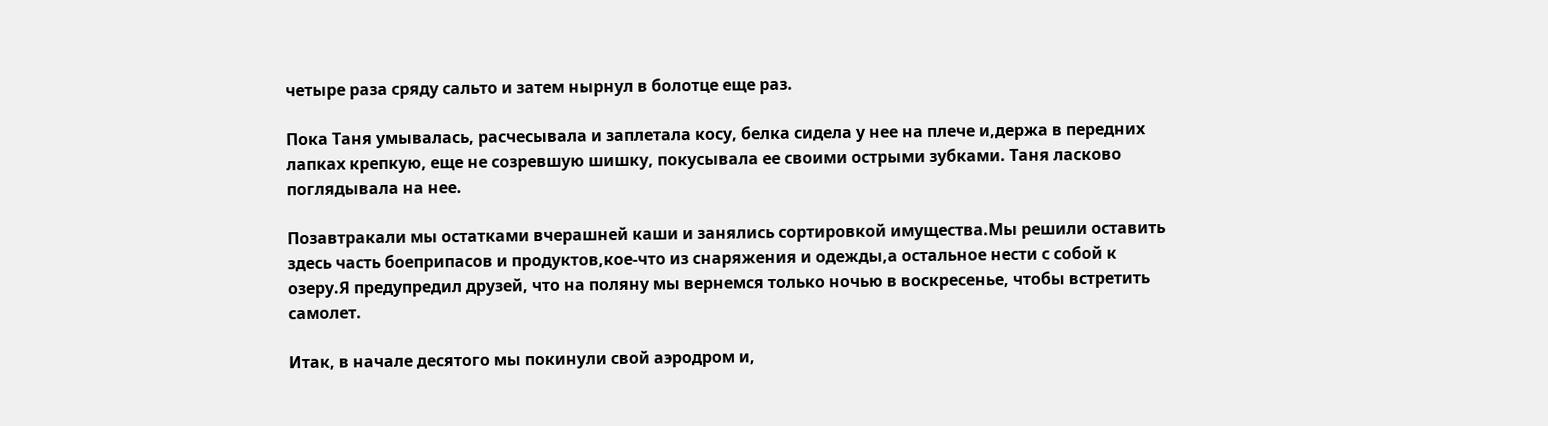четыре раза сряду сальто и затем нырнул в болотце еще раз.

Пока Таня умывалась, расчесывала и заплетала косу, белка сидела у нее на плече и,держа в передних лапках крепкую, еще не созревшую шишку, покусывала ее своими острыми зубками. Таня ласково поглядывала на нее.

Позавтракали мы остатками вчерашней каши и занялись сортировкой имущества.Мы решили оставить здесь часть боеприпасов и продуктов,кое-что из снаряжения и одежды,а остальное нести с собой к озеру.Я предупредил друзей, что на поляну мы вернемся только ночью в воскресенье, чтобы встретить самолет.

Итак, в начале десятого мы покинули свой аэродром и,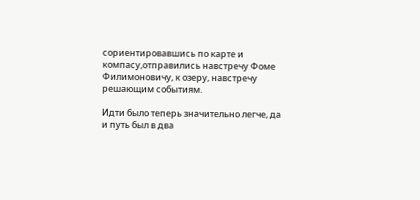сориентировавшись по карте и компасу,отправились навстречу Фоме Филимоновичу, к озеру, навстречу решающим событиям.

Идти было теперь значительно легче, да и путь был в два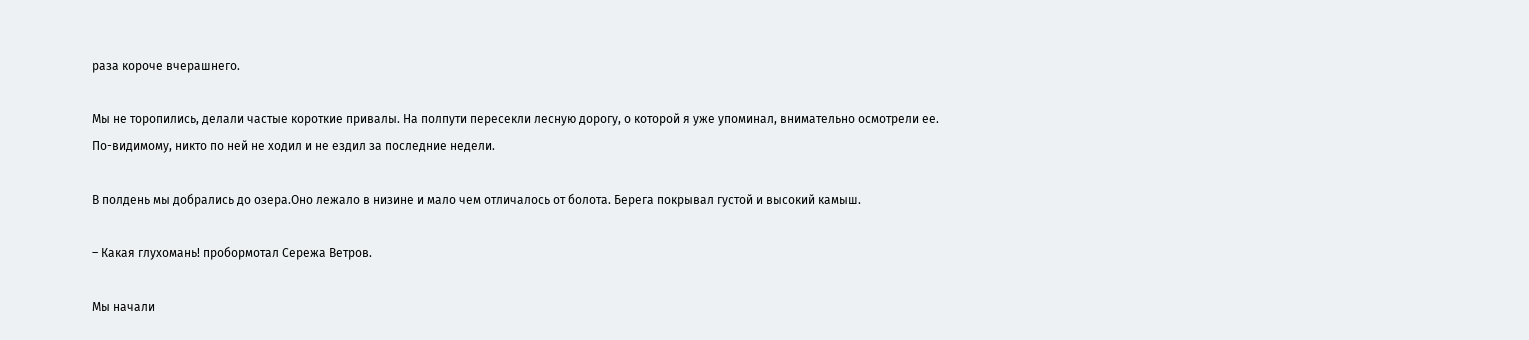раза короче вчерашнего.

Мы не торопились, делали частые короткие привалы. На полпути пересекли лесную дорогу, о которой я уже упоминал, внимательно осмотрели ее. По-видимому, никто по ней не ходил и не ездил за последние недели.

В полдень мы добрались до озера.Оно лежало в низине и мало чем отличалось от болота. Берега покрывал густой и высокий камыш.

– Какая глухомань! пробормотал Сережа Ветров.

Мы начали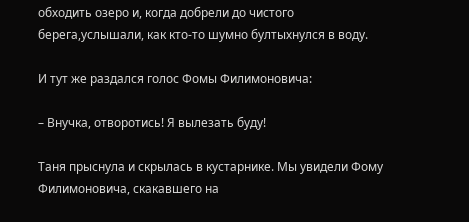обходить озеро и, когда добрели до чистого берега,услышали, как кто-то шумно бултыхнулся в воду.

И тут же раздался голос Фомы Филимоновича:

– Внучка, отворотись! Я вылезать буду!

Таня прыснула и скрылась в кустарнике. Мы увидели Фому Филимоновича, скакавшего на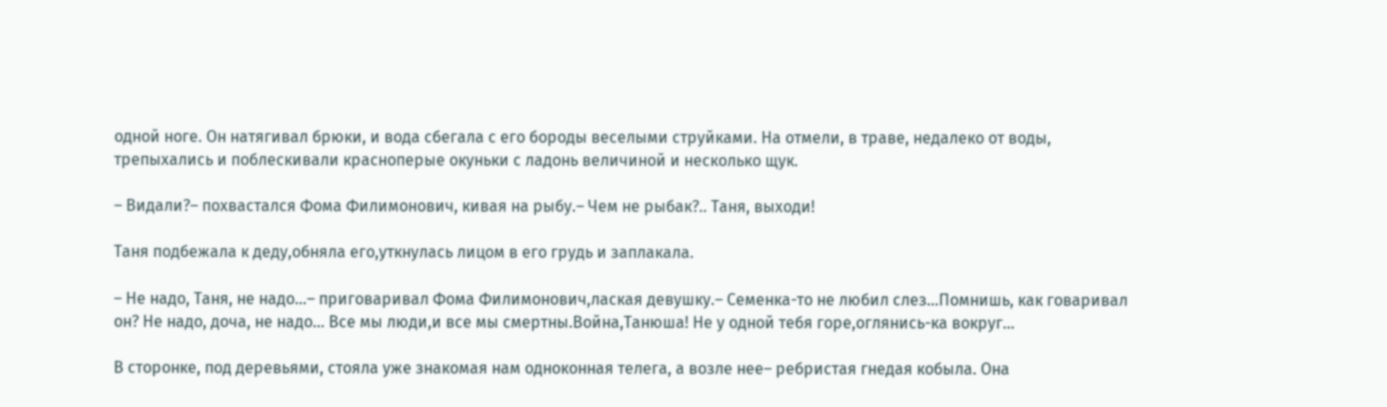одной ноге. Он натягивал брюки, и вода сбегала с его бороды веселыми струйками. На отмели, в траве, недалеко от воды, трепыхались и поблескивали красноперые окуньки с ладонь величиной и несколько щук.

– Видали?– похвастался Фома Филимонович, кивая на рыбу.– Чем не рыбак?.. Таня, выходи!

Таня подбежала к деду,обняла его,уткнулась лицом в его грудь и заплакала.

– Не надо, Таня, не надо…– приговаривал Фома Филимонович,лаская девушку.– Семенка-то не любил слез…Помнишь, как говаривал он? Не надо, доча, не надо… Все мы люди,и все мы смертны.Война,Танюша! Не у одной тебя горе,оглянись-ка вокруг…

В сторонке, под деревьями, стояла уже знакомая нам одноконная телега, а возле нее– ребристая гнедая кобыла. Она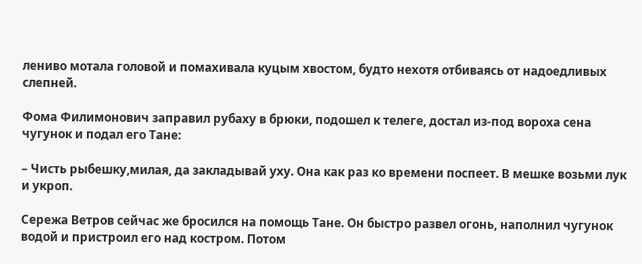лениво мотала головой и помахивала куцым хвостом, будто нехотя отбиваясь от надоедливых слепней.

Фома Филимонович заправил рубаху в брюки, подошел к телеге, достал из-под вороха сена чугунок и подал его Тане:

– Чисть рыбешку,милая, да закладывай уху. Она как раз ко времени поспеет. В мешке возьми лук и укроп.

Сережа Ветров сейчас же бросился на помощь Тане. Он быстро развел огонь, наполнил чугунок водой и пристроил его над костром. Потом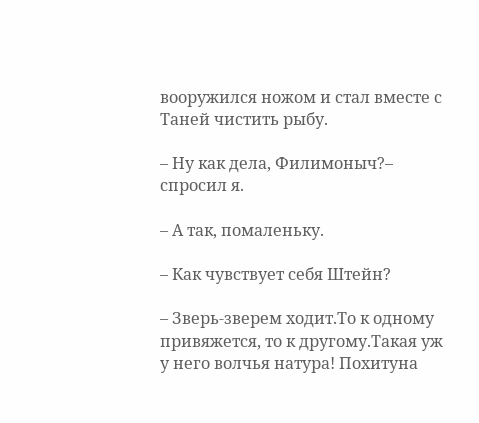вооружился ножом и стал вместе с Таней чистить рыбу.

– Ну как дела, Филимоныч?– спросил я.

– А так, помаленьку.

– Как чувствует себя Штейн?

– Зверь-зверем ходит.То к одному привяжется, то к другому.Такая уж у него волчья натура! Похитуна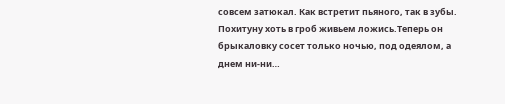совсем затюкал. Как встретит пьяного, так в зубы. Похитуну хоть в гроб живьем ложись.Теперь он брыкаловку сосет только ночью, под одеялом, а днем ни-ни…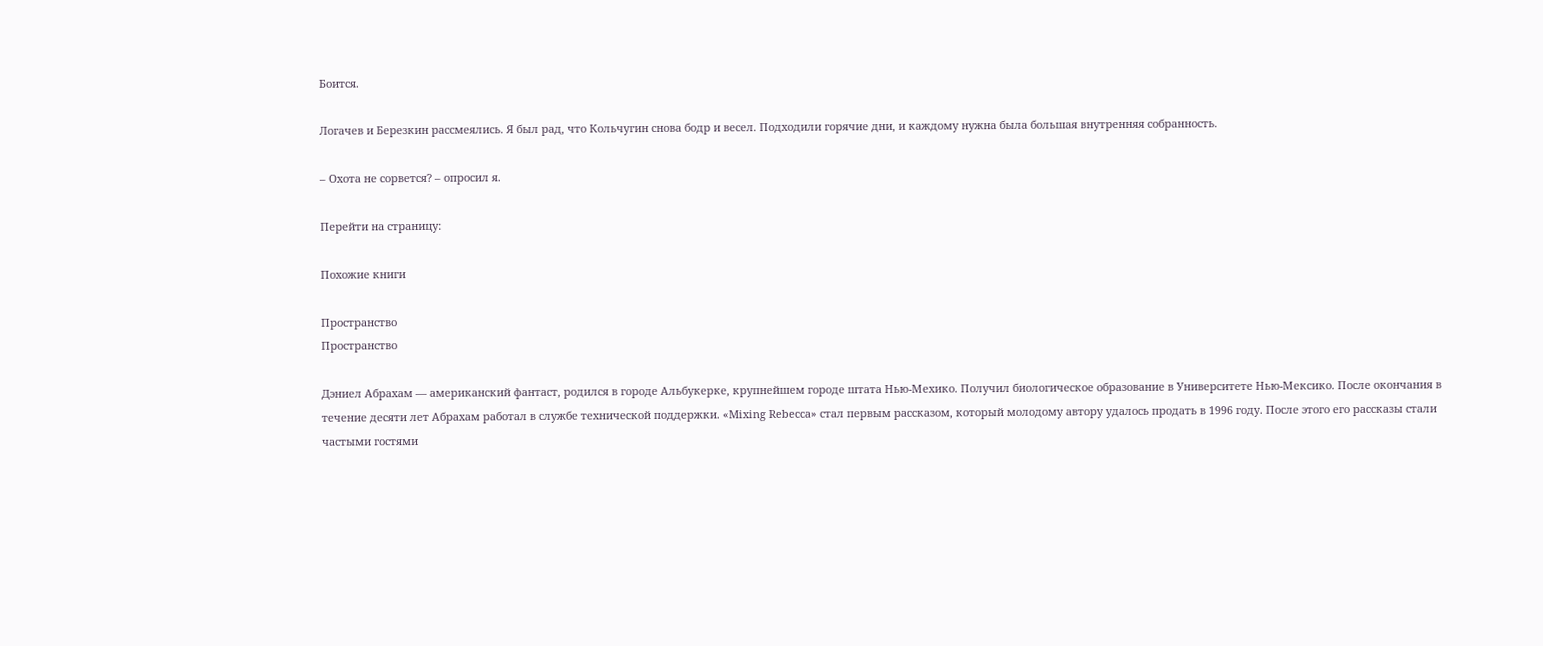Боится.

Логачев и Березкин рассмеялись. Я был рад, что Кольчугин снова бодр и весел. Подходили горячие дни, и каждому нужна была большая внутренняя собранность.

– Охота не сорвется? – опросил я.

Перейти на страницу:

Похожие книги

Пространство
Пространство

Дэниел Абрахам — американский фантаст, родился в городе Альбукерке, крупнейшем городе штата Нью-Мехико. Получил биологическое образование в Университете Нью-Мексико. После окончания в течение десяти лет Абрахам работал в службе технической поддержки. «Mixing Rebecca» стал первым рассказом, который молодому автору удалось продать в 1996 году. После этого его рассказы стали частыми гостями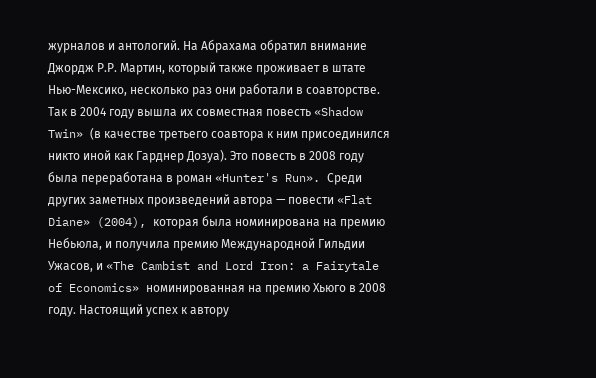журналов и антологий. На Абрахама обратил внимание Джордж Р.Р. Мартин, который также проживает в штате Нью-Мексико, несколько раз они работали в соавторстве. Так в 2004 году вышла их совместная повесть «Shadow Twin» (в качестве третьего соавтора к ним присоединился никто иной как Гарднер Дозуа). Это повесть в 2008 году была переработана в роман «Hunter's Run». Среди других заметных произведений автора — повести «Flat Diane» (2004), которая была номинирована на премию Небьюла, и получила премию Международной Гильдии Ужасов, и «The Cambist and Lord Iron: a Fairytale of Economics» номинированная на премию Хьюго в 2008 году. Настоящий успех к автору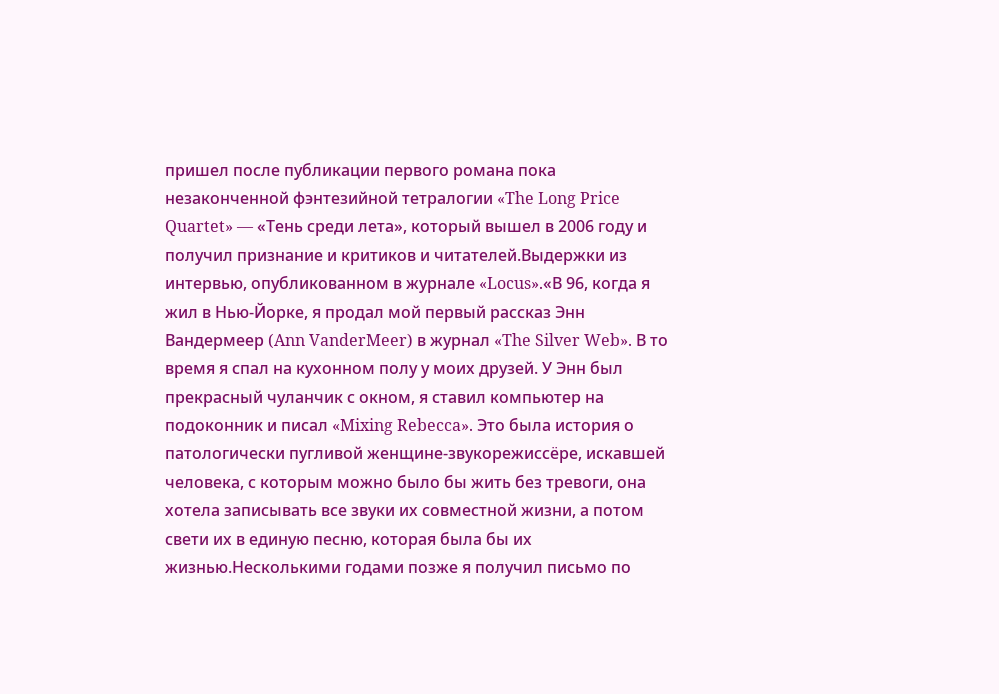пришел после публикации первого романа пока незаконченной фэнтезийной тетралогии «The Long Price Quartet» — «Тень среди лета», который вышел в 2006 году и получил признание и критиков и читателей.Выдержки из интервью, опубликованном в журнале «Locus».«В 96, когда я жил в Нью-Йорке, я продал мой первый рассказ Энн Вандермеер (Ann VanderMeer) в журнал «The Silver Web». В то время я спал на кухонном полу у моих друзей. У Энн был прекрасный чуланчик с окном, я ставил компьютер на подоконник и писал «Mixing Rebecca». Это была история о патологически пугливой женщине-звукорежиссёре, искавшей человека, с которым можно было бы жить без тревоги, она хотела записывать все звуки их совместной жизни, а потом свети их в единую песню, которая была бы их жизнью.Несколькими годами позже я получил письмо по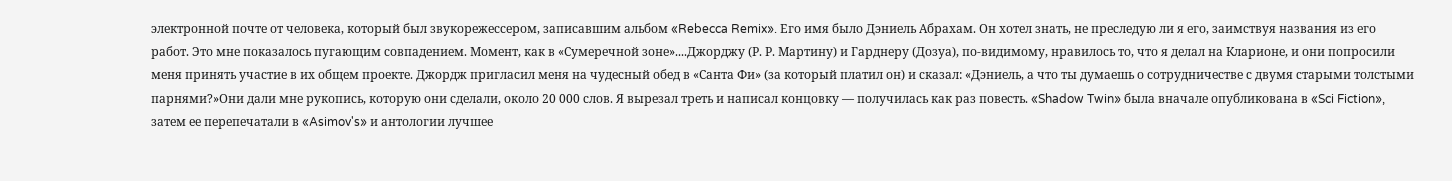электронной почте от человека, который был звукорежессером, записавшим альбом «Rebecca Remix». Его имя было Дэниель Абрахам. Он хотел знать, не преследую ли я его, заимствуя названия из его работ. Это мне показалось пугающим совпадением. Момент, как в «Сумеречной зоне»....Джорджу (Р. Р. Мартину) и Гарднеру (Дозуа), по-видимому, нравилось то, что я делал на Кларионе, и они попросили меня принять участие в их общем проекте. Джордж пригласил меня на чудесный обед в «Санта Фи» (за который платил он) и сказал: «Дэниель, а что ты думаешь о сотрудничестве с двумя старыми толстыми парнями?»Они дали мне рукопись, которую они сделали, около 20 000 слов. Я вырезал треть и написал концовку — получилась как раз повесть. «Shadow Twin» была вначале опубликована в «Sci Fiction», затем ее перепечатали в «Asimov's» и антологии лучшее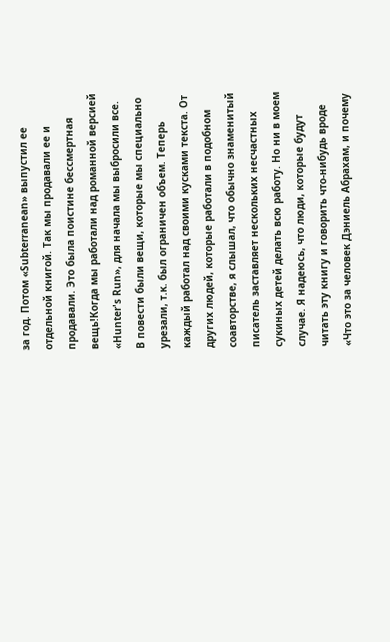за год. Потом «Subterranean» выпустил ее отдельной книгой. Так мы продавали ее и продавали. Это была поистине бессмертная вещь!Когда мы работали над романной версией «Hunter's Run», для начала мы выбросили все. В повести были вещи, которые мы специально урезали, т.к. был ограничен объем. Теперь каждый работал над своими кусками текста. От других людей, которые работали в подобном соавторстве, я слышал, что обычно знаменитый писатель заставляет нескольких несчастных сукиных детей делать всю работу. Но ни в моем случае. Я надеюсь, что люди, которые будут читать эту книгу и говорить что-нибудь вроде «Что это за человек Дэниель Абрахам, и почему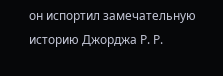он испортил замечательную историю Джорджа Р. Р.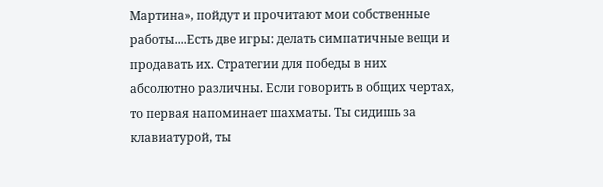Мартина», пойдут и прочитают мои собственные работы....Есть две игры: делать симпатичные вещи и продавать их. Стратегии для победы в них абсолютно различны. Если говорить в общих чертах, то первая напоминает шахматы. Ты сидишь за клавиатурой, ты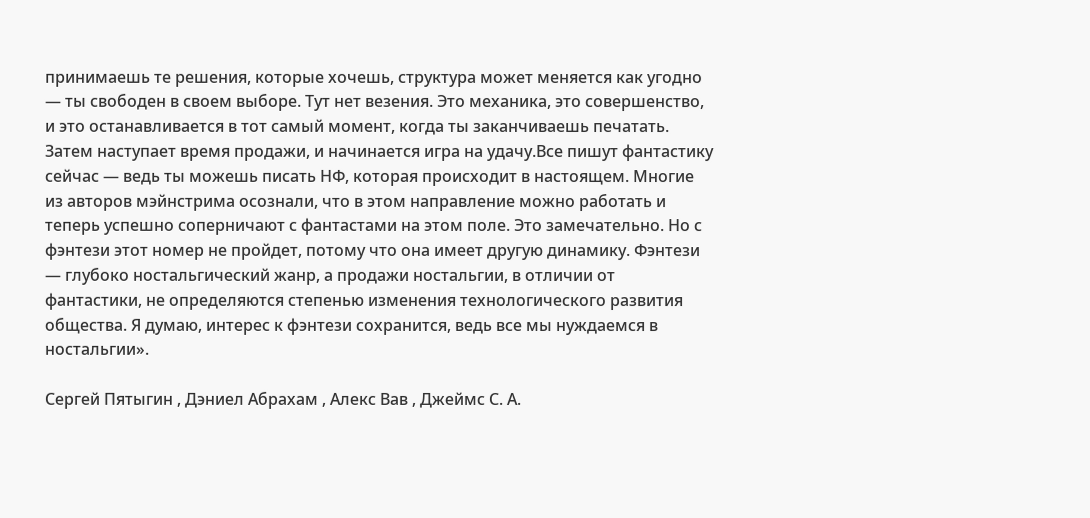принимаешь те решения, которые хочешь, структура может меняется как угодно — ты свободен в своем выборе. Тут нет везения. Это механика, это совершенство, и это останавливается в тот самый момент, когда ты заканчиваешь печатать. Затем наступает время продажи, и начинается игра на удачу.Все пишут фантастику сейчас — ведь ты можешь писать НФ, которая происходит в настоящем. Многие из авторов мэйнстрима осознали, что в этом направление можно работать и теперь успешно соперничают с фантастами на этом поле. Это замечательно. Но с фэнтези этот номер не пройдет, потому что она имеет другую динамику. Фэнтези — глубоко ностальгический жанр, а продажи ностальгии, в отличии от фантастики, не определяются степенью изменения технологического развития общества. Я думаю, интерес к фэнтези сохранится, ведь все мы нуждаемся в ностальгии».

Сергей Пятыгин , Дэниел Абрахам , Алекс Вав , Джеймс С. А.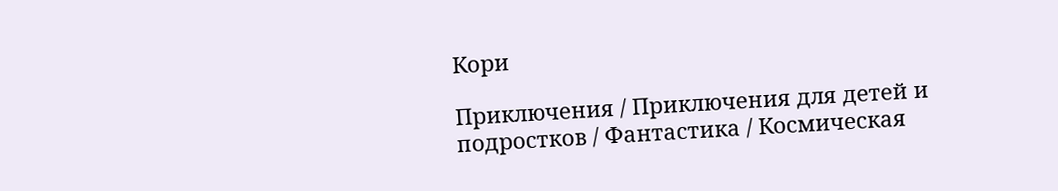Кори

Приключения / Приключения для детей и подростков / Фантастика / Космическая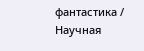фантастика / Научная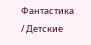Фантастика / Детские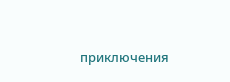приключения